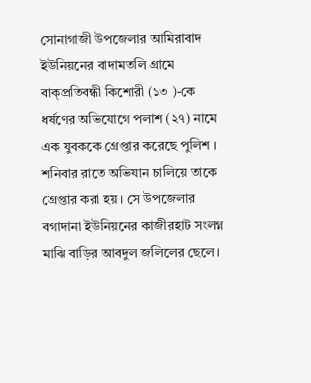সোনাগাজী উপজেলার আমিরাবাদ ইউনিয়নের বাদামতলি গ্রামে বাক্প্রতিবন্ধী কিশোরী (১৩ )-কে ধর্ষণের অভিযোগে পলাশ (২৭) নামে এক যুবককে গ্রেপ্তার করেছে পুলিশ ।
শনিবার রাতে অভিযান চালিয়ে তাকে গ্রেপ্তার করা হয়। সে উপজেলার বগাদানা ইউনিয়নের কাজীরহাট সংলগ্ন মাঝি বাড়ির আবদুল জলিলের ছেলে।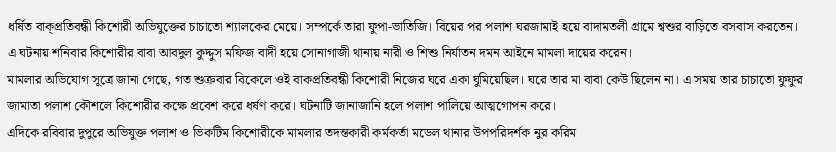ধর্ষিত বাক্প্রতিবন্ধী কিশোরী অভিযুক্তের চাচাতো শ্যালকের মেয়ে। সম্পর্কে তারা ফুপা-ভাতিজি। বিয়ের পর পলাশ ঘরজামাই হয়ে বাদামতলী গ্রামে শ্বশুর বাড়িতে বসবাস করতেন।
এ ঘটনায় শনিবার কিশোরীর বাবা আবদুল কুদ্দুস মফিজ বাদী হয়ে সোনাগাজী থানায় নারী ও শিশু নির্যাতন দমন আইনে মামলা দায়ের করেন।
মামলার অভিযোগ সূত্রে জানা গেছে, গত শুক্রবার বিকেলে ওই বাকপ্রতিবন্ধী কিশোরী নিজের ঘরে একা ঘুমিয়েছিল। ঘরে তার মা বাবা কেউ ছিলেন না। এ সময় তার চাচাতো ফুফুর জামাতা পলাশ কৌশলে কিশোরীর কক্ষে প্রবেশ করে ধর্ষণ করে। ঘটনাটি জানাজানি হলে পলাশ পালিয়ে আত্মগোপন করে।
এদিকে রবিবার দুপুরে অভিযুক্ত পলাশ ও ভিকটিম কিশোরীকে মামলার তদন্তকারী কর্মকর্তা মডেল থানার উপপরিদর্শক নুর করিম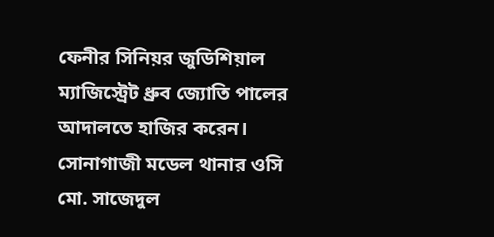ফেনীর সিনিয়র জুডিশিয়াল ম্যাজিস্ট্রেট ধ্রুব জ্যোতি পালের আদালতে হাজির করেন।
সোনাগাজী মডেল থানার ওসি মো. সাজেদুল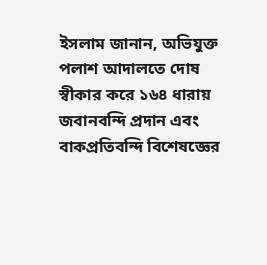ইসলাম জানান, অভিযুক্ত পলাশ আদালতে দোষ স্বীকার করে ১৬৪ ধারায় জবানবন্দি প্রদান এবং বাকপ্রতিবন্দি বিশেষজ্ঞের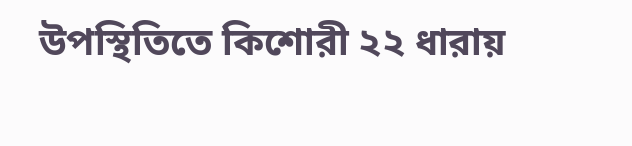উপস্থিতিতে কিশোরী ২২ ধারায়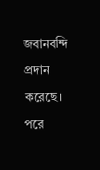জবানবন্দি প্রদান করেছে। পরে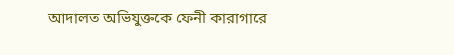আদালত অভিযুক্তকে ফেনী কারাগারে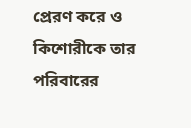প্রেরণ করে ও কিশোরীকে তার পরিবারের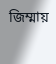জিম্মায়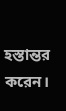হস্তান্তর করেন।